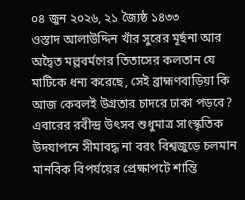০৪ জুন ২০২৬, ২১ জ্যৈষ্ঠ ১৪৩৩
ওস্তাদ আলাউদ্দিন খাঁর সুরের মূর্ছনা আর অদ্বৈত মল্লবর্মণের তিতাসের কলতান যে মাটিকে ধন্য করেছে, সেই ব্রাহ্মণবাড়িয়া কি আজ কেবলই উগ্রতার চাদরে ঢাকা পড়বে?
এবারের রবীন্দ্র উৎসব শুধুমাত্র সাংস্কৃতিক উদযাপনে সীমাবদ্ধ না বরং বিশ্বজুড়ে চলমান মানবিক বিপর্যয়ের প্রেক্ষাপটে শান্তি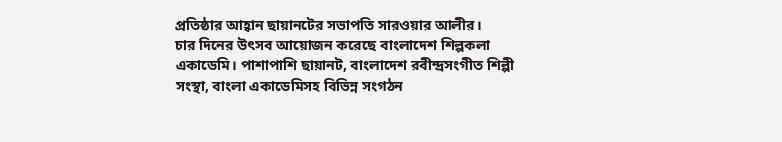প্রতিষ্ঠার আহ্বান ছায়ানটের সভাপতি সারওয়ার আলীর।
চার দিনের উৎসব আয়োজন করেছে বাংলাদেশ শিল্পকলা একাডেমি। পাশাপাশি ছায়ানট, বাংলাদেশ রবীন্দ্রসংগীত শিল্পী সংস্থা, বাংলা একাডেমিসহ বিভিন্ন সংগঠন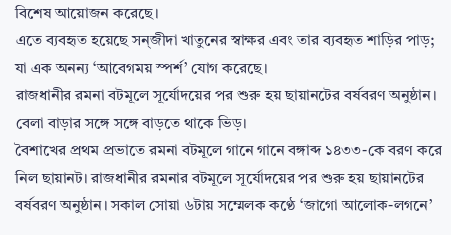বিশেষ আয়োজন করেছে।
এতে ব্যবহৃত হয়েছে সন্জীদা খাতুনের স্বাক্ষর এবং তার ব্যবহৃত শাড়ির পাড়; যা এক অনন্য ‘আবেগময় স্পর্শ’ যোগ করেছে।
রাজধানীর রমনা বটমূলে সূর্যোদয়ের পর শুরু হয় ছায়ানটের বর্ষবরণ অনুষ্ঠান। বেলা বাড়ার সঙ্গে সঙ্গে বাড়তে থাকে ভিড়।
বৈশাখের প্রথম প্রভাতে রমনা বটমূলে গানে গানে বঙ্গাব্দ ১৪৩৩-কে বরণ করে নিল ছায়ানট। রাজধানীর রমনার বটমূলে সূর্যোদয়ের পর শুরু হয় ছায়ানটের বর্ষবরণ অনুষ্ঠান। সকাল সোয়া ৬টায় সম্মেলক কণ্ঠে ‘জাগো আলোক-লগনে’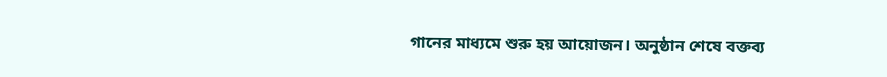গানের মাধ্যমে শুরু হয় আয়োজন। অনুষ্ঠান শেষে বক্তব্য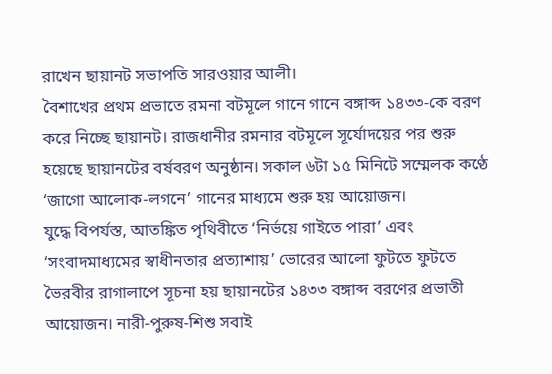রাখেন ছায়ানট সভাপতি সারওয়ার আলী।
বৈশাখের প্রথম প্রভাতে রমনা বটমূলে গানে গানে বঙ্গাব্দ ১৪৩৩-কে বরণ করে নিচ্ছে ছায়ানট। রাজধানীর রমনার বটমূলে সূর্যোদয়ের পর শুরু হয়েছে ছায়ানটের বর্ষবরণ অনুষ্ঠান। সকাল ৬টা ১৫ মিনিটে সম্মেলক কণ্ঠে ‘জাগো আলোক-লগনে’ গানের মাধ্যমে শুরু হয় আয়োজন।
যুদ্ধে বিপর্যস্ত, আতঙ্কিত পৃথিবীতে ‘নির্ভয়ে গাইতে পারা’ এবং ‘সংবাদমাধ্যমের স্বাধীনতার প্রত্যাশায়’ ভোরের আলো ফুটতে ফুটতে ভৈরবীর রাগালাপে সূচনা হয় ছায়ানটের ১৪৩৩ বঙ্গাব্দ বরণের প্রভাতী আয়োজন। নারী-পুরুষ-শিশু সবাই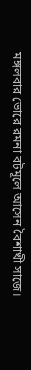মঙ্গলবার ভোরে রমনা বটমূলে আসেন বৈশাখী সাজে।